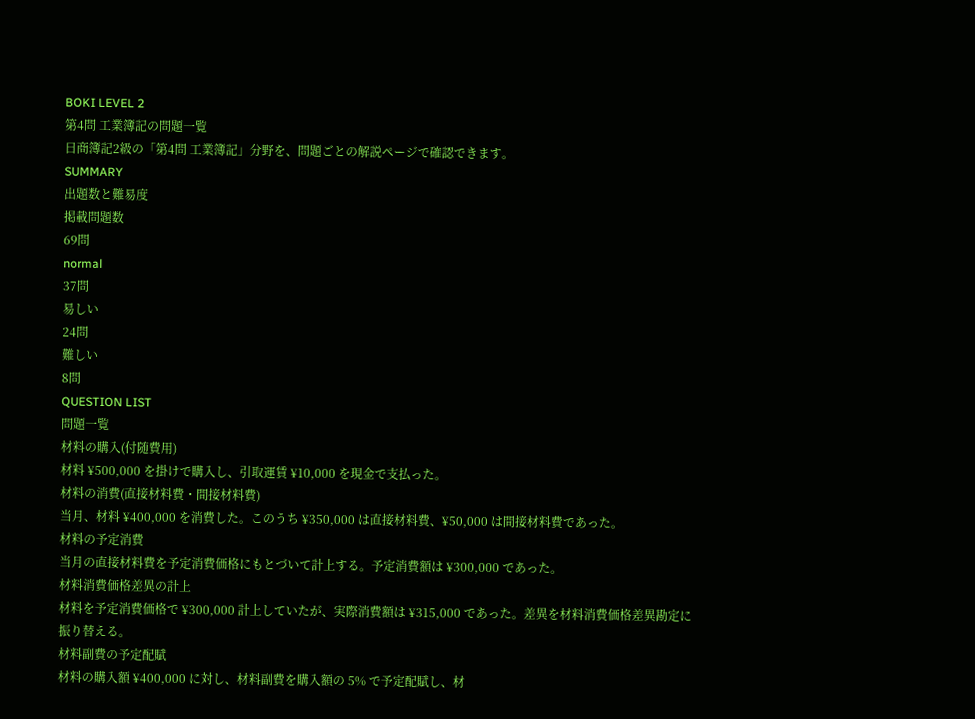BOKI LEVEL 2
第4問 工業簿記の問題一覧
日商簿記2級の「第4問 工業簿記」分野を、問題ごとの解説ページで確認できます。
SUMMARY
出題数と難易度
掲載問題数
69問
normal
37問
易しい
24問
難しい
8問
QUESTION LIST
問題一覧
材料の購入(付随費用)
材料 ¥500,000 を掛けで購入し、引取運賃 ¥10,000 を現金で支払った。
材料の消費(直接材料費・間接材料費)
当月、材料 ¥400,000 を消費した。このうち ¥350,000 は直接材料費、¥50,000 は間接材料費であった。
材料の予定消費
当月の直接材料費を予定消費価格にもとづいて計上する。予定消費額は ¥300,000 であった。
材料消費価格差異の計上
材料を予定消費価格で ¥300,000 計上していたが、実際消費額は ¥315,000 であった。差異を材料消費価格差異勘定に振り替える。
材料副費の予定配賦
材料の購入額 ¥400,000 に対し、材料副費を購入額の 5% で予定配賦し、材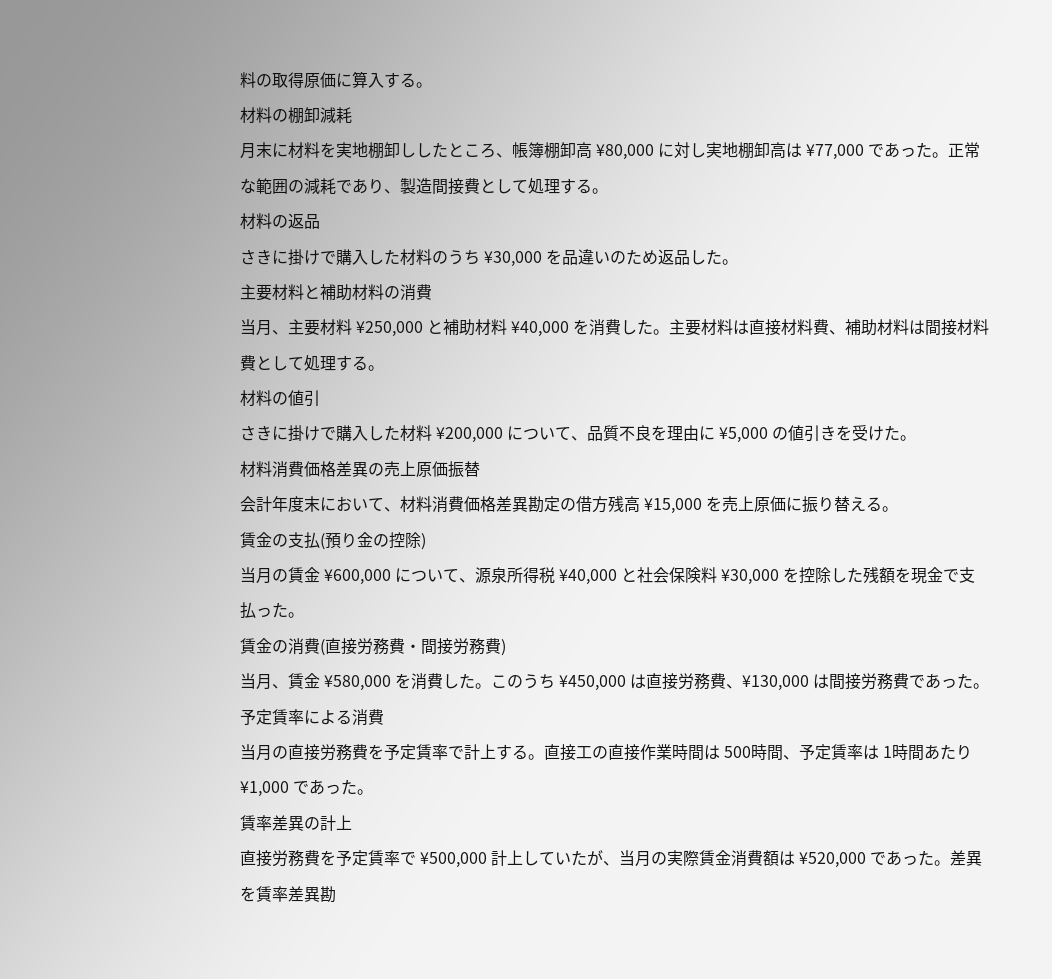料の取得原価に算入する。
材料の棚卸減耗
月末に材料を実地棚卸ししたところ、帳簿棚卸高 ¥80,000 に対し実地棚卸高は ¥77,000 であった。正常な範囲の減耗であり、製造間接費として処理する。
材料の返品
さきに掛けで購入した材料のうち ¥30,000 を品違いのため返品した。
主要材料と補助材料の消費
当月、主要材料 ¥250,000 と補助材料 ¥40,000 を消費した。主要材料は直接材料費、補助材料は間接材料費として処理する。
材料の値引
さきに掛けで購入した材料 ¥200,000 について、品質不良を理由に ¥5,000 の値引きを受けた。
材料消費価格差異の売上原価振替
会計年度末において、材料消費価格差異勘定の借方残高 ¥15,000 を売上原価に振り替える。
賃金の支払(預り金の控除)
当月の賃金 ¥600,000 について、源泉所得税 ¥40,000 と社会保険料 ¥30,000 を控除した残額を現金で支払った。
賃金の消費(直接労務費・間接労務費)
当月、賃金 ¥580,000 を消費した。このうち ¥450,000 は直接労務費、¥130,000 は間接労務費であった。
予定賃率による消費
当月の直接労務費を予定賃率で計上する。直接工の直接作業時間は 500時間、予定賃率は 1時間あたり ¥1,000 であった。
賃率差異の計上
直接労務費を予定賃率で ¥500,000 計上していたが、当月の実際賃金消費額は ¥520,000 であった。差異を賃率差異勘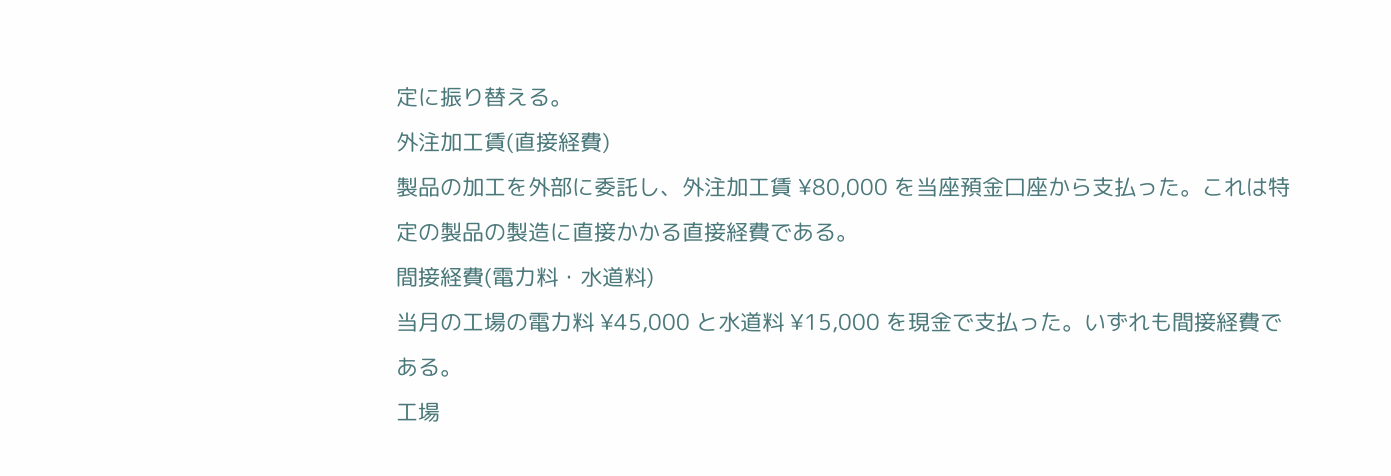定に振り替える。
外注加工賃(直接経費)
製品の加工を外部に委託し、外注加工賃 ¥80,000 を当座預金口座から支払った。これは特定の製品の製造に直接かかる直接経費である。
間接経費(電力料・水道料)
当月の工場の電力料 ¥45,000 と水道料 ¥15,000 を現金で支払った。いずれも間接経費である。
工場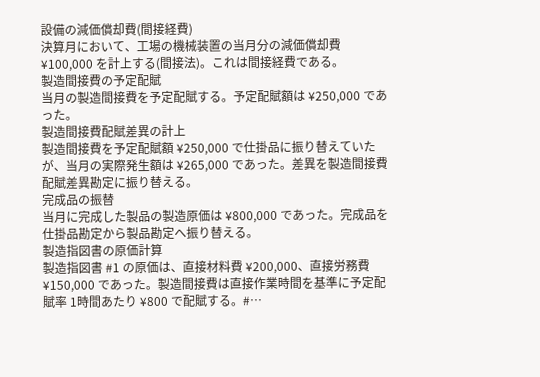設備の減価償却費(間接経費)
決算月において、工場の機械装置の当月分の減価償却費 ¥100,000 を計上する(間接法)。これは間接経費である。
製造間接費の予定配賦
当月の製造間接費を予定配賦する。予定配賦額は ¥250,000 であった。
製造間接費配賦差異の計上
製造間接費を予定配賦額 ¥250,000 で仕掛品に振り替えていたが、当月の実際発生額は ¥265,000 であった。差異を製造間接費配賦差異勘定に振り替える。
完成品の振替
当月に完成した製品の製造原価は ¥800,000 であった。完成品を仕掛品勘定から製品勘定へ振り替える。
製造指図書の原価計算
製造指図書 #1 の原価は、直接材料費 ¥200,000、直接労務費 ¥150,000 であった。製造間接費は直接作業時間を基準に予定配賦率 1時間あたり ¥800 で配賦する。#…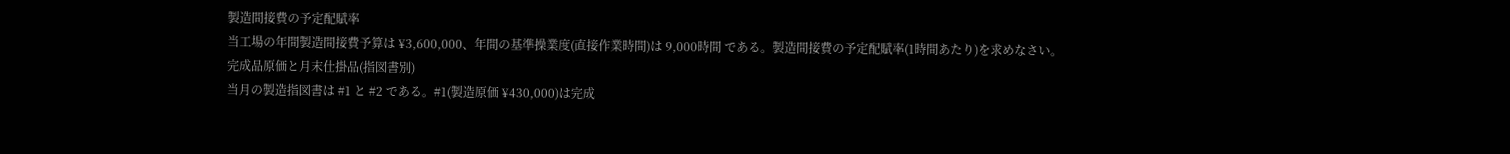製造間接費の予定配賦率
当工場の年間製造間接費予算は ¥3,600,000、年間の基準操業度(直接作業時間)は 9,000時間 である。製造間接費の予定配賦率(1時間あたり)を求めなさい。
完成品原価と月末仕掛品(指図書別)
当月の製造指図書は #1 と #2 である。#1(製造原価 ¥430,000)は完成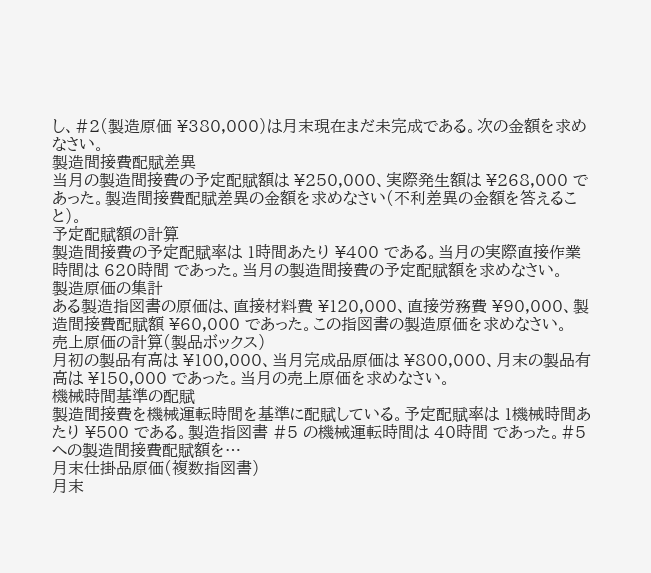し、#2(製造原価 ¥380,000)は月末現在まだ未完成である。次の金額を求めなさい。
製造間接費配賦差異
当月の製造間接費の予定配賦額は ¥250,000、実際発生額は ¥268,000 であった。製造間接費配賦差異の金額を求めなさい(不利差異の金額を答えること)。
予定配賦額の計算
製造間接費の予定配賦率は 1時間あたり ¥400 である。当月の実際直接作業時間は 620時間 であった。当月の製造間接費の予定配賦額を求めなさい。
製造原価の集計
ある製造指図書の原価は、直接材料費 ¥120,000、直接労務費 ¥90,000、製造間接費配賦額 ¥60,000 であった。この指図書の製造原価を求めなさい。
売上原価の計算(製品ボックス)
月初の製品有高は ¥100,000、当月完成品原価は ¥800,000、月末の製品有高は ¥150,000 であった。当月の売上原価を求めなさい。
機械時間基準の配賦
製造間接費を機械運転時間を基準に配賦している。予定配賦率は 1機械時間あたり ¥500 である。製造指図書 #5 の機械運転時間は 40時間 であった。#5 への製造間接費配賦額を…
月末仕掛品原価(複数指図書)
月末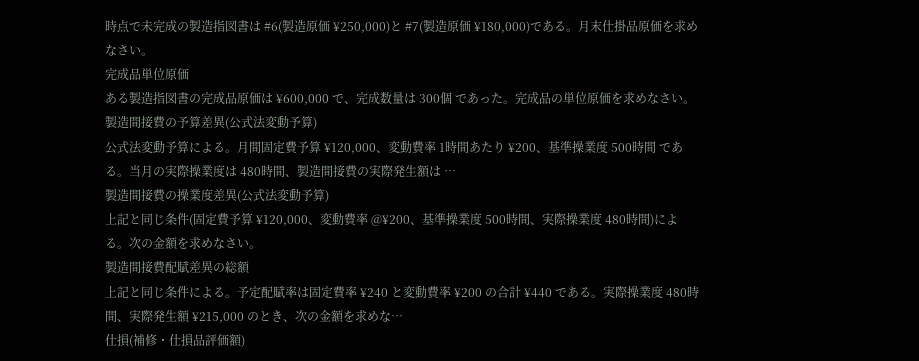時点で未完成の製造指図書は #6(製造原価 ¥250,000)と #7(製造原価 ¥180,000)である。月末仕掛品原価を求めなさい。
完成品単位原価
ある製造指図書の完成品原価は ¥600,000 で、完成数量は 300個 であった。完成品の単位原価を求めなさい。
製造間接費の予算差異(公式法変動予算)
公式法変動予算による。月間固定費予算 ¥120,000、変動費率 1時間あたり ¥200、基準操業度 500時間 である。当月の実際操業度は 480時間、製造間接費の実際発生額は …
製造間接費の操業度差異(公式法変動予算)
上記と同じ条件(固定費予算 ¥120,000、変動費率 @¥200、基準操業度 500時間、実際操業度 480時間)による。次の金額を求めなさい。
製造間接費配賦差異の総額
上記と同じ条件による。予定配賦率は固定費率 ¥240 と変動費率 ¥200 の合計 ¥440 である。実際操業度 480時間、実際発生額 ¥215,000 のとき、次の金額を求めな…
仕損(補修・仕損品評価額)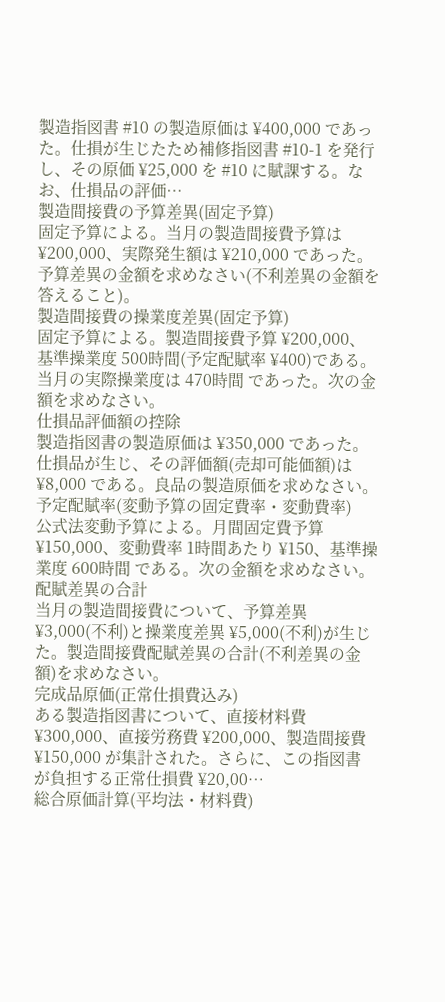製造指図書 #10 の製造原価は ¥400,000 であった。仕損が生じたため補修指図書 #10-1 を発行し、その原価 ¥25,000 を #10 に賦課する。なお、仕損品の評価…
製造間接費の予算差異(固定予算)
固定予算による。当月の製造間接費予算は ¥200,000、実際発生額は ¥210,000 であった。予算差異の金額を求めなさい(不利差異の金額を答えること)。
製造間接費の操業度差異(固定予算)
固定予算による。製造間接費予算 ¥200,000、基準操業度 500時間(予定配賦率 ¥400)である。当月の実際操業度は 470時間 であった。次の金額を求めなさい。
仕損品評価額の控除
製造指図書の製造原価は ¥350,000 であった。仕損品が生じ、その評価額(売却可能価額)は ¥8,000 である。良品の製造原価を求めなさい。
予定配賦率(変動予算の固定費率・変動費率)
公式法変動予算による。月間固定費予算 ¥150,000、変動費率 1時間あたり ¥150、基準操業度 600時間 である。次の金額を求めなさい。
配賦差異の合計
当月の製造間接費について、予算差異 ¥3,000(不利)と操業度差異 ¥5,000(不利)が生じた。製造間接費配賦差異の合計(不利差異の金額)を求めなさい。
完成品原価(正常仕損費込み)
ある製造指図書について、直接材料費 ¥300,000、直接労務費 ¥200,000、製造間接費 ¥150,000 が集計された。さらに、この指図書が負担する正常仕損費 ¥20,00…
総合原価計算(平均法・材料費)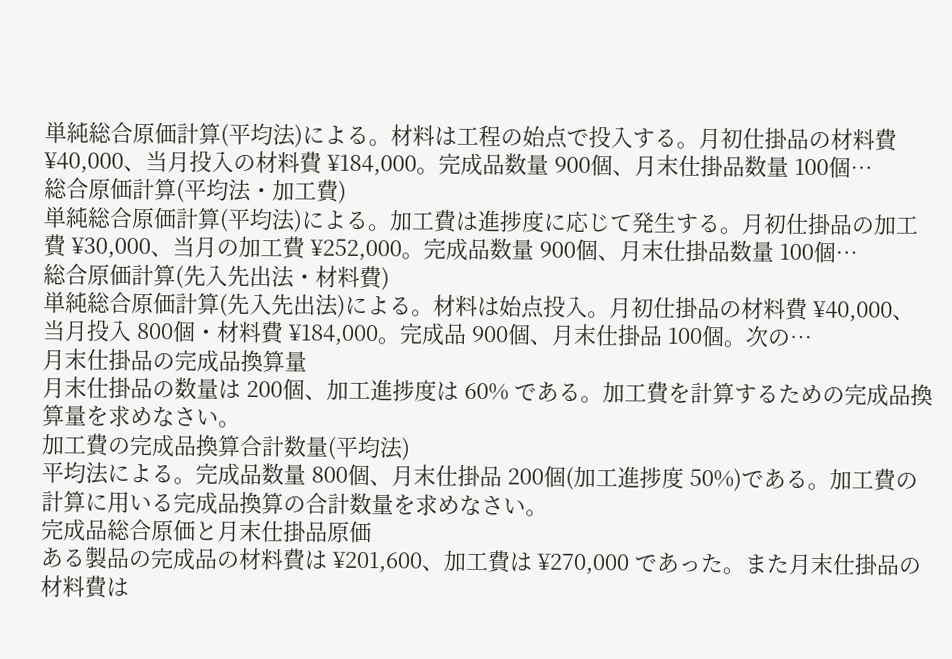単純総合原価計算(平均法)による。材料は工程の始点で投入する。月初仕掛品の材料費 ¥40,000、当月投入の材料費 ¥184,000。完成品数量 900個、月末仕掛品数量 100個…
総合原価計算(平均法・加工費)
単純総合原価計算(平均法)による。加工費は進捗度に応じて発生する。月初仕掛品の加工費 ¥30,000、当月の加工費 ¥252,000。完成品数量 900個、月末仕掛品数量 100個…
総合原価計算(先入先出法・材料費)
単純総合原価計算(先入先出法)による。材料は始点投入。月初仕掛品の材料費 ¥40,000、当月投入 800個・材料費 ¥184,000。完成品 900個、月末仕掛品 100個。次の…
月末仕掛品の完成品換算量
月末仕掛品の数量は 200個、加工進捗度は 60% である。加工費を計算するための完成品換算量を求めなさい。
加工費の完成品換算合計数量(平均法)
平均法による。完成品数量 800個、月末仕掛品 200個(加工進捗度 50%)である。加工費の計算に用いる完成品換算の合計数量を求めなさい。
完成品総合原価と月末仕掛品原価
ある製品の完成品の材料費は ¥201,600、加工費は ¥270,000 であった。また月末仕掛品の材料費は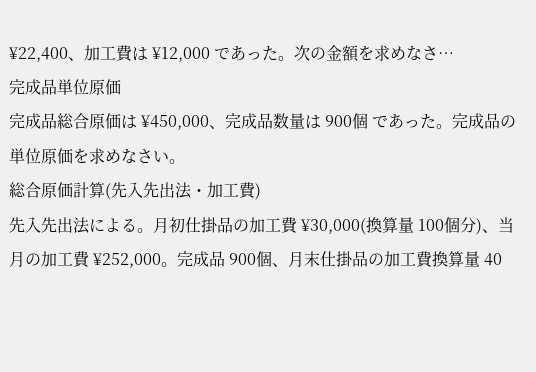¥22,400、加工費は ¥12,000 であった。次の金額を求めなさ…
完成品単位原価
完成品総合原価は ¥450,000、完成品数量は 900個 であった。完成品の単位原価を求めなさい。
総合原価計算(先入先出法・加工費)
先入先出法による。月初仕掛品の加工費 ¥30,000(換算量 100個分)、当月の加工費 ¥252,000。完成品 900個、月末仕掛品の加工費換算量 40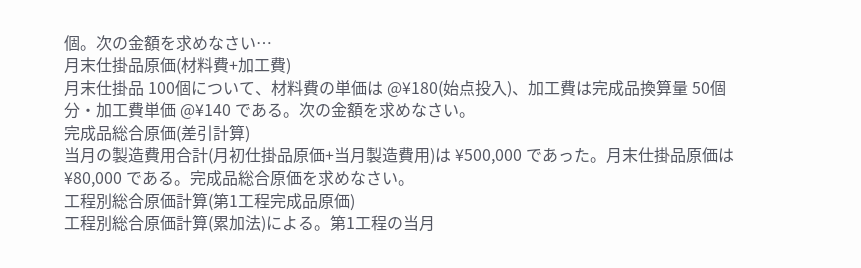個。次の金額を求めなさい…
月末仕掛品原価(材料費+加工費)
月末仕掛品 100個について、材料費の単価は @¥180(始点投入)、加工費は完成品換算量 50個分・加工費単価 @¥140 である。次の金額を求めなさい。
完成品総合原価(差引計算)
当月の製造費用合計(月初仕掛品原価+当月製造費用)は ¥500,000 であった。月末仕掛品原価は ¥80,000 である。完成品総合原価を求めなさい。
工程別総合原価計算(第1工程完成品原価)
工程別総合原価計算(累加法)による。第1工程の当月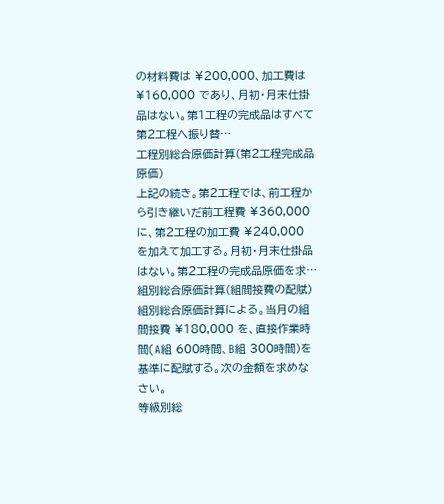の材料費は ¥200,000、加工費は ¥160,000 であり、月初・月末仕掛品はない。第1工程の完成品はすべて第2工程へ振り替…
工程別総合原価計算(第2工程完成品原価)
上記の続き。第2工程では、前工程から引き継いだ前工程費 ¥360,000 に、第2工程の加工費 ¥240,000 を加えて加工する。月初・月末仕掛品はない。第2工程の完成品原価を求…
組別総合原価計算(組間接費の配賦)
組別総合原価計算による。当月の組間接費 ¥180,000 を、直接作業時間(A組 600時間、B組 300時間)を基準に配賦する。次の金額を求めなさい。
等級別総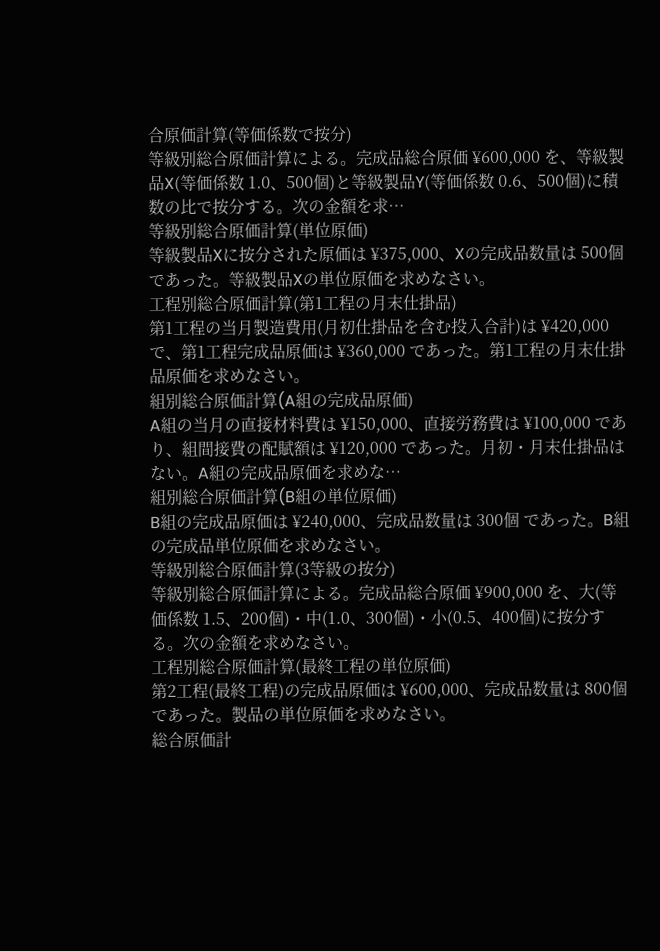合原価計算(等価係数で按分)
等級別総合原価計算による。完成品総合原価 ¥600,000 を、等級製品X(等価係数 1.0、500個)と等級製品Y(等価係数 0.6、500個)に積数の比で按分する。次の金額を求…
等級別総合原価計算(単位原価)
等級製品Xに按分された原価は ¥375,000、Xの完成品数量は 500個 であった。等級製品Xの単位原価を求めなさい。
工程別総合原価計算(第1工程の月末仕掛品)
第1工程の当月製造費用(月初仕掛品を含む投入合計)は ¥420,000 で、第1工程完成品原価は ¥360,000 であった。第1工程の月末仕掛品原価を求めなさい。
組別総合原価計算(A組の完成品原価)
A組の当月の直接材料費は ¥150,000、直接労務費は ¥100,000 であり、組間接費の配賦額は ¥120,000 であった。月初・月末仕掛品はない。A組の完成品原価を求めな…
組別総合原価計算(B組の単位原価)
B組の完成品原価は ¥240,000、完成品数量は 300個 であった。B組の完成品単位原価を求めなさい。
等級別総合原価計算(3等級の按分)
等級別総合原価計算による。完成品総合原価 ¥900,000 を、大(等価係数 1.5、200個)・中(1.0、300個)・小(0.5、400個)に按分する。次の金額を求めなさい。
工程別総合原価計算(最終工程の単位原価)
第2工程(最終工程)の完成品原価は ¥600,000、完成品数量は 800個 であった。製品の単位原価を求めなさい。
総合原価計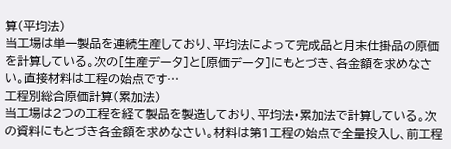算(平均法)
当工場は単一製品を連続生産しており、平均法によって完成品と月末仕掛品の原価を計算している。次の[生産データ]と[原価データ]にもとづき、各金額を求めなさい。直接材料は工程の始点です…
工程別総合原価計算(累加法)
当工場は2つの工程を経て製品を製造しており、平均法・累加法で計算している。次の資料にもとづき各金額を求めなさい。材料は第1工程の始点で全量投入し、前工程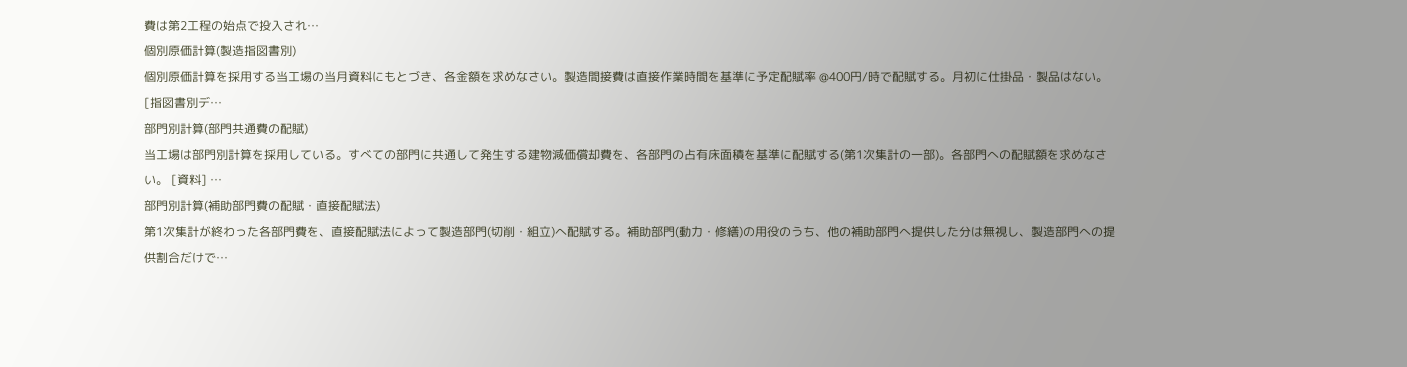費は第2工程の始点で投入され…
個別原価計算(製造指図書別)
個別原価計算を採用する当工場の当月資料にもとづき、各金額を求めなさい。製造間接費は直接作業時間を基準に予定配賦率 @400円/時で配賦する。月初に仕掛品・製品はない。 [指図書別デ…
部門別計算(部門共通費の配賦)
当工場は部門別計算を採用している。すべての部門に共通して発生する建物減価償却費を、各部門の占有床面積を基準に配賦する(第1次集計の一部)。各部門への配賦額を求めなさい。 [資料] …
部門別計算(補助部門費の配賦・直接配賦法)
第1次集計が終わった各部門費を、直接配賦法によって製造部門(切削・組立)へ配賦する。補助部門(動力・修繕)の用役のうち、他の補助部門へ提供した分は無視し、製造部門への提供割合だけで…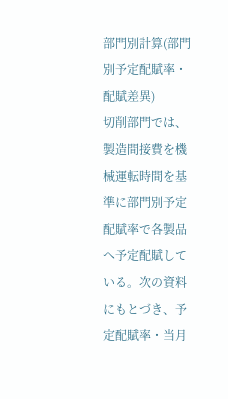部門別計算(部門別予定配賦率・配賦差異)
切削部門では、製造間接費を機械運転時間を基準に部門別予定配賦率で各製品へ予定配賦している。次の資料にもとづき、予定配賦率・当月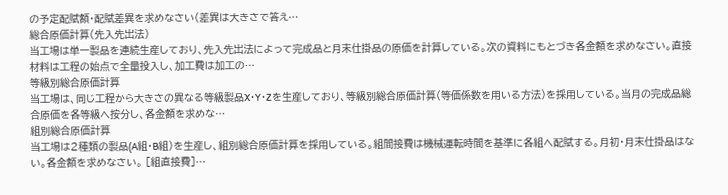の予定配賦額・配賦差異を求めなさい(差異は大きさで答え…
総合原価計算(先入先出法)
当工場は単一製品を連続生産しており、先入先出法によって完成品と月末仕掛品の原価を計算している。次の資料にもとづき各金額を求めなさい。直接材料は工程の始点で全量投入し、加工費は加工の…
等級別総合原価計算
当工場は、同じ工程から大きさの異なる等級製品X・Y・Zを生産しており、等級別総合原価計算(等価係数を用いる方法)を採用している。当月の完成品総合原価を各等級へ按分し、各金額を求めな…
組別総合原価計算
当工場は2種類の製品(A組・B組)を生産し、組別総合原価計算を採用している。組間接費は機械運転時間を基準に各組へ配賦する。月初・月末仕掛品はない。各金額を求めなさい。 [組直接費]…